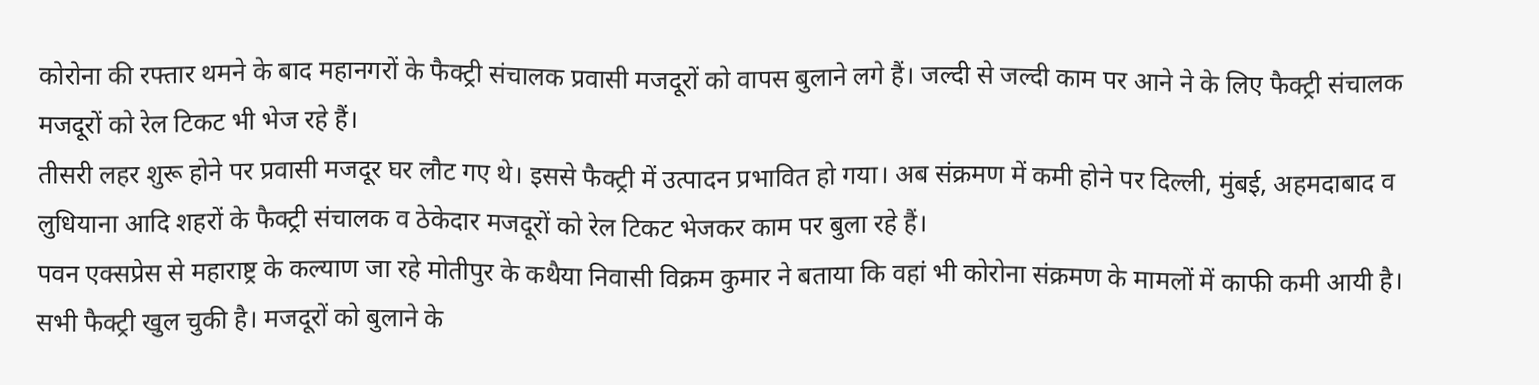कोरोना की रफ्तार थमने के बाद महानगरों के फैक्ट्री संचालक प्रवासी मजदूरों को वापस बुलाने लगे हैं। जल्दी से जल्दी काम पर आने ने के लिए फैक्ट्री संचालक मजदूरों को रेल टिकट भी भेज रहे हैं।
तीसरी लहर शुरू होने पर प्रवासी मजदूर घर लौट गए थे। इससे फैक्ट्री में उत्पादन प्रभावित हो गया। अब संक्रमण में कमी होने पर दिल्ली, मुंबई, अहमदाबाद व लुधियाना आदि शहरों के फैक्ट्री संचालक व ठेकेदार मजदूरों को रेल टिकट भेजकर काम पर बुला रहे हैं।
पवन एक्सप्रेस से महाराष्ट्र के कल्याण जा रहे मोतीपुर के कथैया निवासी विक्रम कुमार ने बताया कि वहां भी कोरोना संक्रमण के मामलों में काफी कमी आयी है। सभी फैक्ट्री खुल चुकी है। मजदूरों को बुलाने के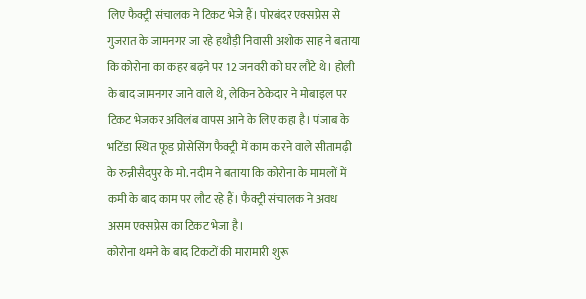लिए फैक्ट्री संचालक ने टिकट भेजे हैं। पोरबंदर एक्सप्रेस से गुजरात के जामनगर जा रहे हथौड़ी निवासी अशोक साह ने बताया कि कोरोना का कहर बढ़ने पर 12 जनवरी को घर लौटे थे। होली के बाद जामनगर जाने वाले थे, लेकिन ठेकेदार ने मोबाइल पर टिकट भेजकर अविलंब वापस आने के लिए कहा है। पंजाब के भटिंडा स्थित फूड प्रोसेसिंग फैक्ट्री में काम करने वाले सीतामढ़ी के रुन्नीसैदपुर के मो. नदीम ने बताया कि कोरोना के मामलों में कमी के बाद काम पर लौट रहे हैं। फैक्ट्री संचालक ने अवध असम एक्सप्रेस का टिकट भेजा है।
कोरोना थमने के बाद टिकटों की मारामारी शुरू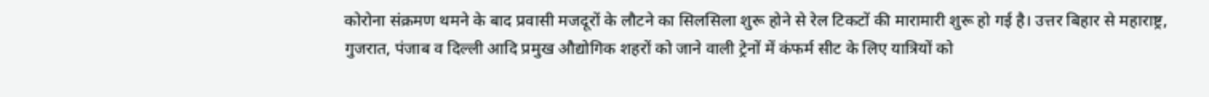कोरोना संक्रमण थमने के बाद प्रवासी मजदूरों के लौटने का सिलसिला शुरू होने से रेल टिकटों की मारामारी शुरू हो गई है। उत्तर बिहार से महाराष्ट्र, गुजरात, पंजाब व दिल्ली आदि प्रमुख औद्योगिक शहरों को जाने वाली ट्रेनों में कंफर्म सीट के लिए यात्रियों को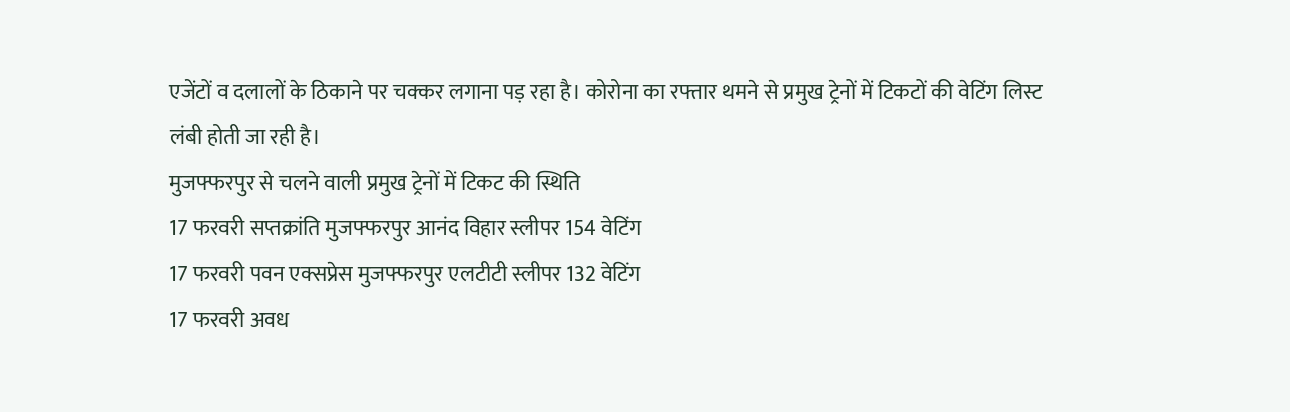एजेंटों व दलालों के ठिकाने पर चक्कर लगाना पड़ रहा है। कोरोना का रफ्तार थमने से प्रमुख ट्रेनों में टिकटों की वेटिंग लिस्ट लंबी होती जा रही है।
मुजफ्फरपुर से चलने वाली प्रमुख ट्रेनों में टिकट की स्थिति
17 फरवरी सप्तक्रांति मुजफ्फरपुर आनंद विहार स्लीपर 154 वेटिंग
17 फरवरी पवन एक्सप्रेस मुजफ्फरपुर एलटीटी स्लीपर 132 वेटिंग
17 फरवरी अवध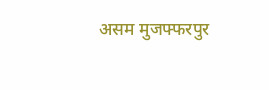असम मुजफ्फरपुर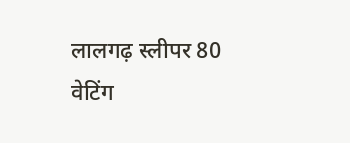लालगढ़ स्लीपर 80 वेटिंग